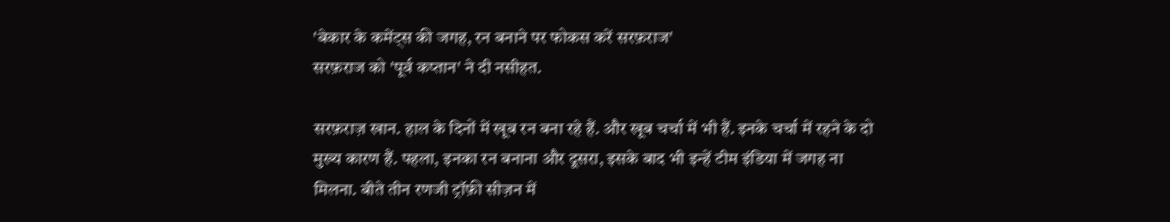'बेकार के कमेंट्स की जगह, रन बनाने पर फोकस करें सरफ़राज'
सरफ़राज को 'पूर्व कप्तान' ने दी नसीहत.

सरफ़राज़ खान. हाल के दिनों में खूब रन बना रहे हैं. और खूब चर्चा में भी हैं. इनके चर्चा में रहने के दो मुख्य कारण हैं. पहला, इनका रन बनाना और दूसरा, इसके बाद भी इन्हें टीम इंडिया में जगह ना मिलना. बीते तीन रणजी ट्रॉफ़ी सीज़न में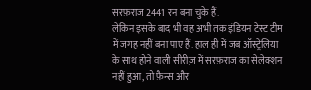सरफ़राज 2441 रन बना चुके हैं.
लेकिन इसके बाद भी वह अभी तक इंडियन टेस्ट टीम में जगह नहीं बना पाए हैं. हाल ही में जब ऑस्ट्रेलिया के साथ होने वाली सीरीज़ में सरफ़राज का सेलेक्शन नहीं हुआ, तो फ़ैन्स और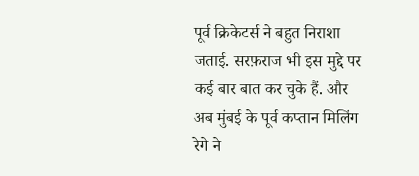पूर्व क्रिकेटर्स ने बहुत निराशा जताई. सरफ़राज भी इस मुद्दे पर कई बार बात कर चुके हैं. और अब मुंबई के पूर्व कप्तान मिलिंग रेगे ने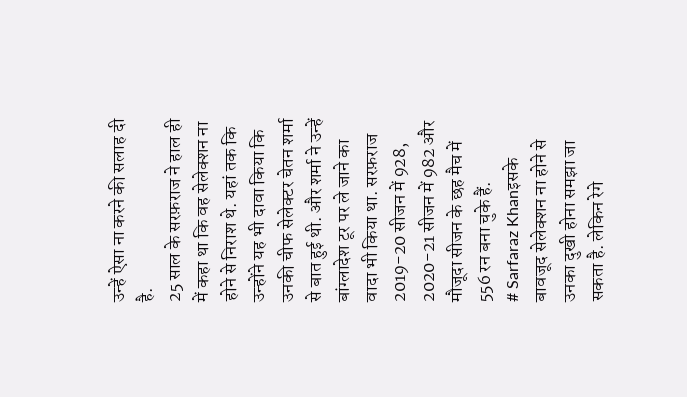उन्हें ऐसा ना करने की सलाह दी है.
25 साल के सरफ़राज ने हाल ही में कहा था कि वह सेलेक्शन ना होने से निराश थे. यहां तक कि उन्होंने यह भी दावा किया कि उनकी चीफ सेलेक्टर चेतन शर्मा से बात हुई थी. और शर्मा ने उन्हें बांग्लादेश टूर पर ले जाने का वादा भी किया था. सरफ़राज 2019-20 सीजन में 928, 2020-21 सीजन में 982 और मौजूदा सीजन के छह मैच में 556 रन बना चुके हैं.
# Sarfaraz Khanइसके बावजूद सेलेक्शन ना होने से उनका दुखी होना समझा जा सकता है. लेकिन रेगे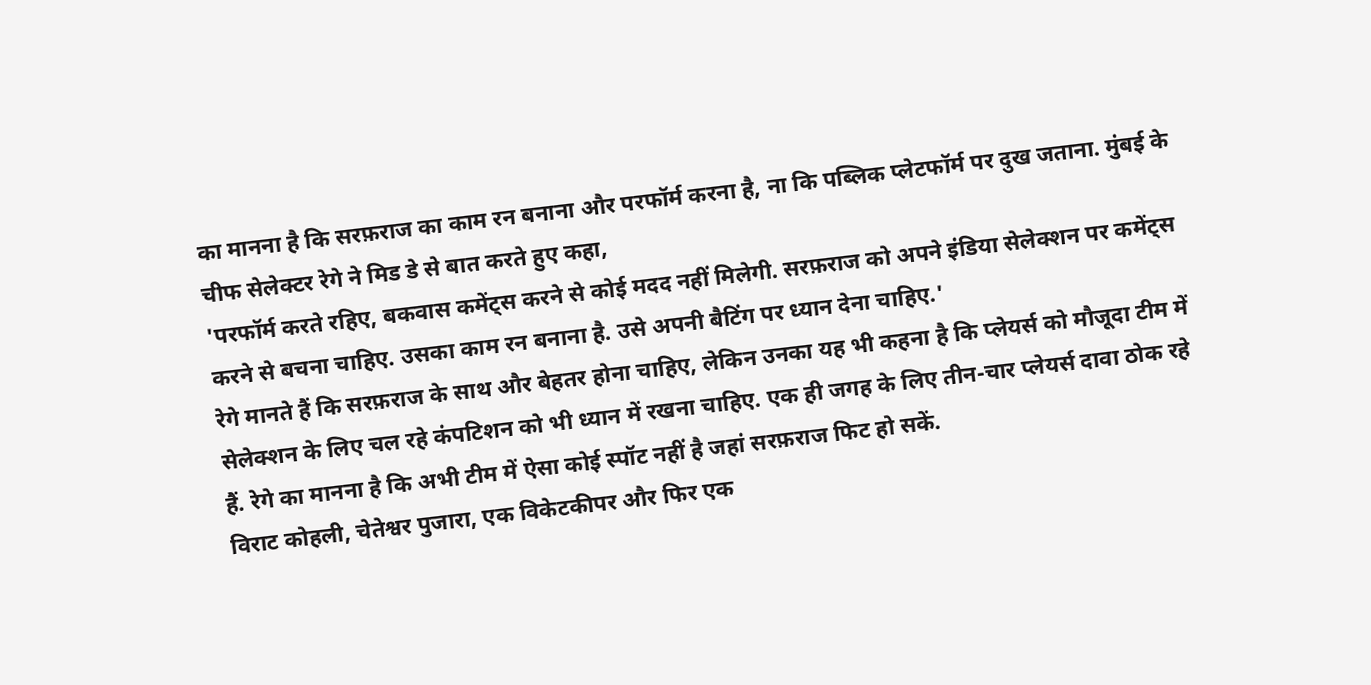का मानना है कि सरफ़राज का काम रन बनाना और परफॉर्म करना है, ना कि पब्लिक प्लेटफॉर्म पर दुख जताना. मुंबई के चीफ सेलेक्टर रेगे ने मिड डे से बात करते हुए कहा,
'परफॉर्म करते रहिए, बकवास कमेंट्स करने से कोई मदद नहीं मिलेगी. सरफ़राज को अपने इंडिया सेलेक्शन पर कमेंट्स करने से बचना चाहिए. उसका काम रन बनाना है. उसे अपनी बैटिंग पर ध्यान देना चाहिए.'
रेगे मानते हैं कि सरफ़राज के साथ और बेहतर होना चाहिए, लेकिन उनका यह भी कहना है कि प्लेयर्स को मौजूदा टीम में सेलेक्शन के लिए चल रहे कंपटिशन को भी ध्यान में रखना चाहिए. एक ही जगह के लिए तीन-चार प्लेयर्स दावा ठोक रहे हैं. रेगे का मानना है कि अभी टीम में ऐसा कोई स्पॉट नहीं है जहां सरफ़राज फिट हो सकें.
विराट कोहली, चेतेश्वर पुजारा, एक विकेटकीपर और फिर एक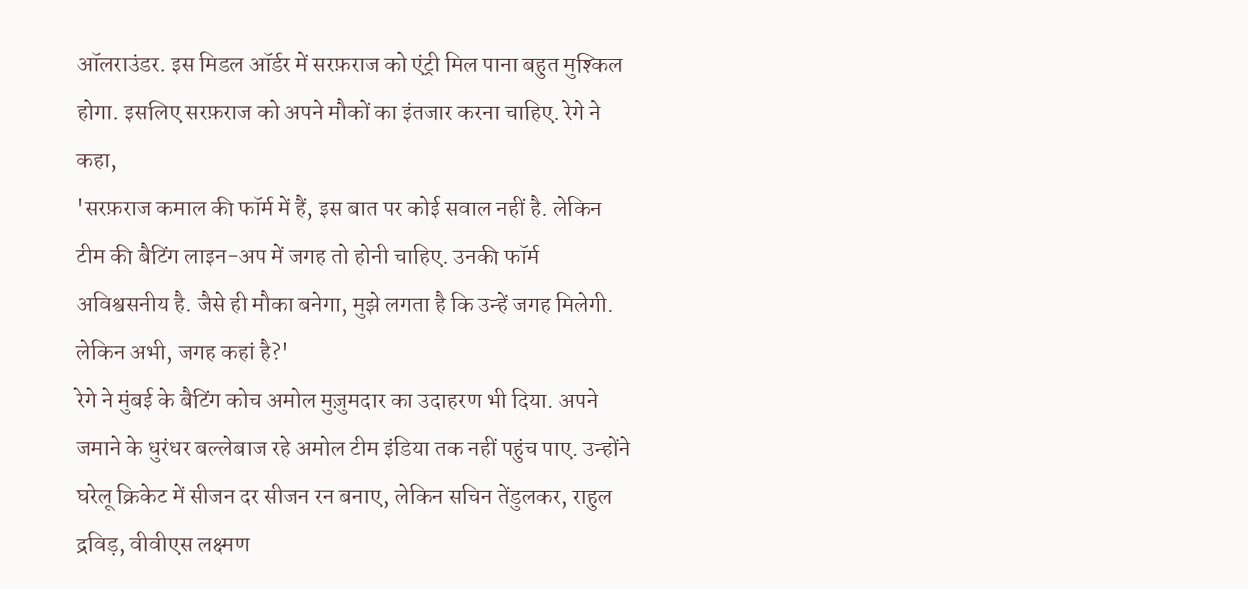ऑलराउंडर. इस मिडल ऑर्डर में सरफ़राज को एंट्री मिल पाना बहुत मुश्किल होगा. इसलिए सरफ़राज को अपने मौकों का इंतजार करना चाहिए. रेगे ने कहा,
'सरफ़राज कमाल की फॉर्म में हैं, इस बात पर कोई सवाल नहीं है. लेकिन टीम की बैटिंग लाइन-अप में जगह तो होनी चाहिए. उनकी फॉर्म अविश्वसनीय है. जैसे ही मौका बनेगा, मुझे लगता है कि उन्हें जगह मिलेगी. लेकिन अभी, जगह कहां है?'
रेगे ने मुंबई के बैटिंग कोच अमोल मुज़ुमदार का उदाहरण भी दिया. अपने जमाने के धुरंधर बल्लेबाज रहे अमोल टीम इंडिया तक नहीं पहुंच पाए. उन्होंने घरेलू क्रिकेट में सीजन दर सीजन रन बनाए, लेकिन सचिन तेंडुलकर, राहुल द्रविड़, वीवीएस लक्ष्मण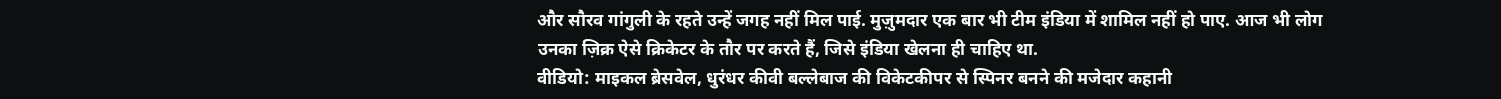और सौरव गांगुली के रहते उन्हें जगह नहीं मिल पाई. मुज़ुमदार एक बार भी टीम इंडिया में शामिल नहीं हो पाए. आज भी लोग उनका ज़िक्र ऐसे क्रिकेटर के तौर पर करते हैं, जिसे इंडिया खेलना ही चाहिए था.
वीडियो: माइकल ब्रेसवेल, धुरंधर कीवी बल्लेबाज की विकेटकीपर से स्पिनर बनने की मजेदार कहानी